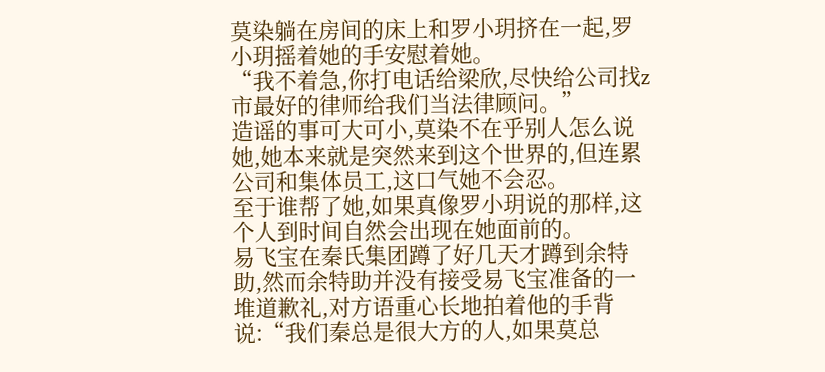莫染躺在房间的床上和罗小玥挤在一起,罗小玥摇着她的手安慰着她。
“我不着急,你打电话给梁欣,尽快给公司找z市最好的律师给我们当法律顾问。”
造谣的事可大可小,莫染不在乎别人怎么说她,她本来就是突然来到这个世界的,但连累公司和集体员工,这口气她不会忍。
至于谁帮了她,如果真像罗小玥说的那样,这个人到时间自然会出现在她面前的。
易飞宝在秦氏集团蹲了好几天才蹲到余特助,然而余特助并没有接受易飞宝准备的一堆道歉礼,对方语重心长地拍着他的手背说:“我们秦总是很大方的人,如果莫总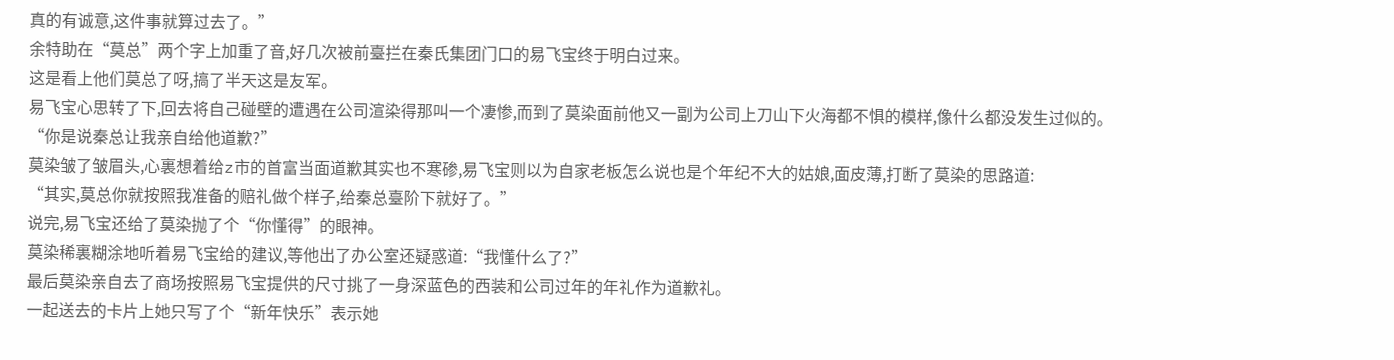真的有诚意,这件事就算过去了。”
余特助在“莫总”两个字上加重了音,好几次被前臺拦在秦氏集团门口的易飞宝终于明白过来。
这是看上他们莫总了呀,搞了半天这是友军。
易飞宝心思转了下,回去将自己碰壁的遭遇在公司渲染得那叫一个凄惨,而到了莫染面前他又一副为公司上刀山下火海都不惧的模样,像什么都没发生过似的。
“你是说秦总让我亲自给他道歉?”
莫染皱了皱眉头,心裏想着给z市的首富当面道歉其实也不寒碜,易飞宝则以为自家老板怎么说也是个年纪不大的姑娘,面皮薄,打断了莫染的思路道:
“其实,莫总你就按照我准备的赔礼做个样子,给秦总臺阶下就好了。”
说完,易飞宝还给了莫染抛了个“你懂得”的眼神。
莫染稀裏糊涂地听着易飞宝给的建议,等他出了办公室还疑惑道:“我懂什么了?”
最后莫染亲自去了商场按照易飞宝提供的尺寸挑了一身深蓝色的西装和公司过年的年礼作为道歉礼。
一起送去的卡片上她只写了个“新年快乐”表示她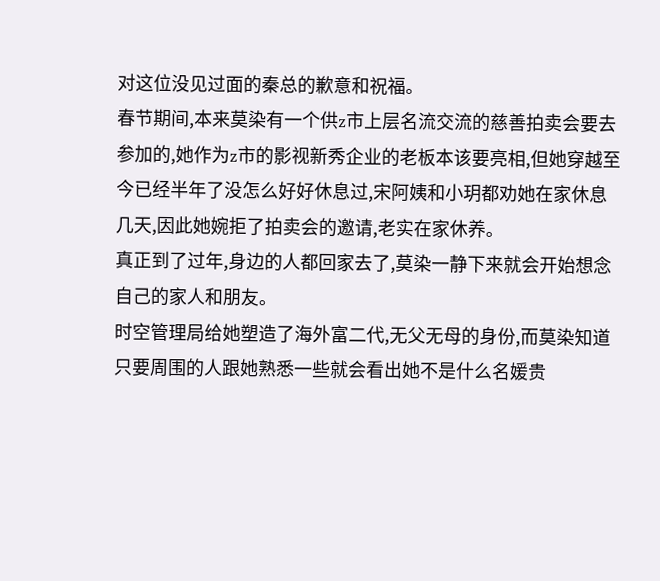对这位没见过面的秦总的歉意和祝福。
春节期间,本来莫染有一个供z市上层名流交流的慈善拍卖会要去参加的,她作为z市的影视新秀企业的老板本该要亮相,但她穿越至今已经半年了没怎么好好休息过,宋阿姨和小玥都劝她在家休息几天,因此她婉拒了拍卖会的邀请,老实在家休养。
真正到了过年,身边的人都回家去了,莫染一静下来就会开始想念自己的家人和朋友。
时空管理局给她塑造了海外富二代,无父无母的身份,而莫染知道只要周围的人跟她熟悉一些就会看出她不是什么名媛贵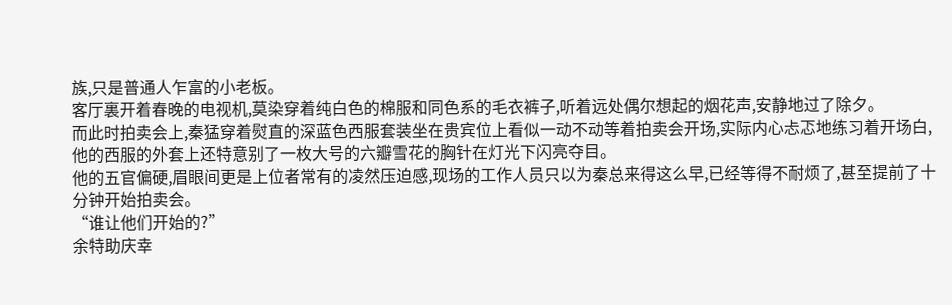族,只是普通人乍富的小老板。
客厅裏开着春晚的电视机,莫染穿着纯白色的棉服和同色系的毛衣裤子,听着远处偶尔想起的烟花声,安静地过了除夕。
而此时拍卖会上,秦猛穿着熨直的深蓝色西服套装坐在贵宾位上看似一动不动等着拍卖会开场,实际内心忐忑地练习着开场白,他的西服的外套上还特意别了一枚大号的六瓣雪花的胸针在灯光下闪亮夺目。
他的五官偏硬,眉眼间更是上位者常有的凌然压迫感,现场的工作人员只以为秦总来得这么早,已经等得不耐烦了,甚至提前了十分钟开始拍卖会。
“谁让他们开始的?”
余特助庆幸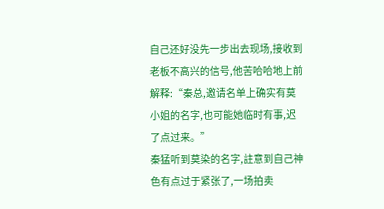自己还好没先一步出去现场,接收到老板不高兴的信号,他苦哈哈地上前解释:“秦总,邀请名单上确实有莫小姐的名字,也可能她临时有事,迟了点过来。”
秦猛听到莫染的名字,註意到自己神色有点过于紧张了,一场拍卖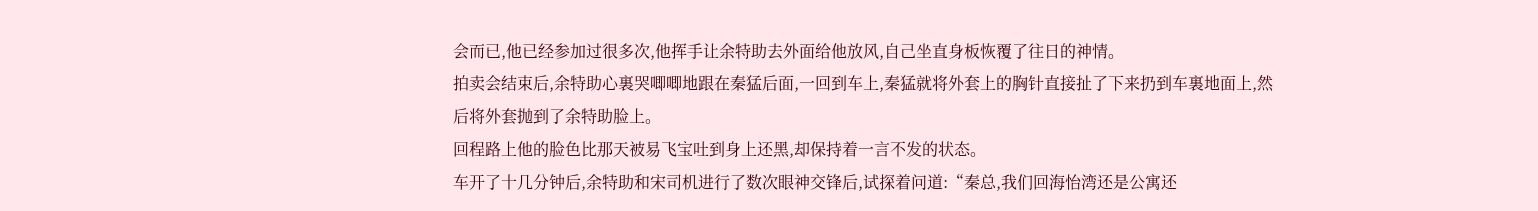会而已,他已经参加过很多次,他挥手让余特助去外面给他放风,自己坐直身板恢覆了往日的神情。
拍卖会结束后,余特助心裏哭唧唧地跟在秦猛后面,一回到车上,秦猛就将外套上的胸针直接扯了下来扔到车裏地面上,然后将外套抛到了余特助脸上。
回程路上他的脸色比那天被易飞宝吐到身上还黑,却保持着一言不发的状态。
车开了十几分钟后,余特助和宋司机进行了数次眼神交锋后,试探着问道:“秦总,我们回海怡湾还是公寓还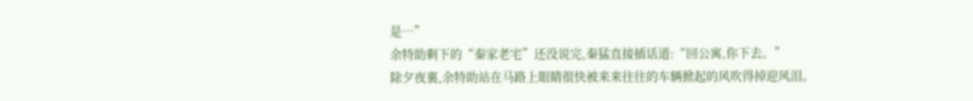是…”
余特助剩下的“秦家老宅”还没说完,秦猛直接插话道:“回公寓,你下去。”
除夕夜裏,余特助站在马路上眼睛很快被来来往往的车辆掀起的风吹得掉迎风泪。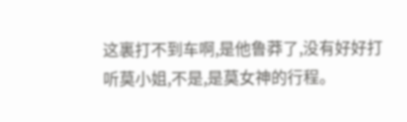这裏打不到车啊,是他鲁莽了,没有好好打听莫小姐,不是,是莫女神的行程。